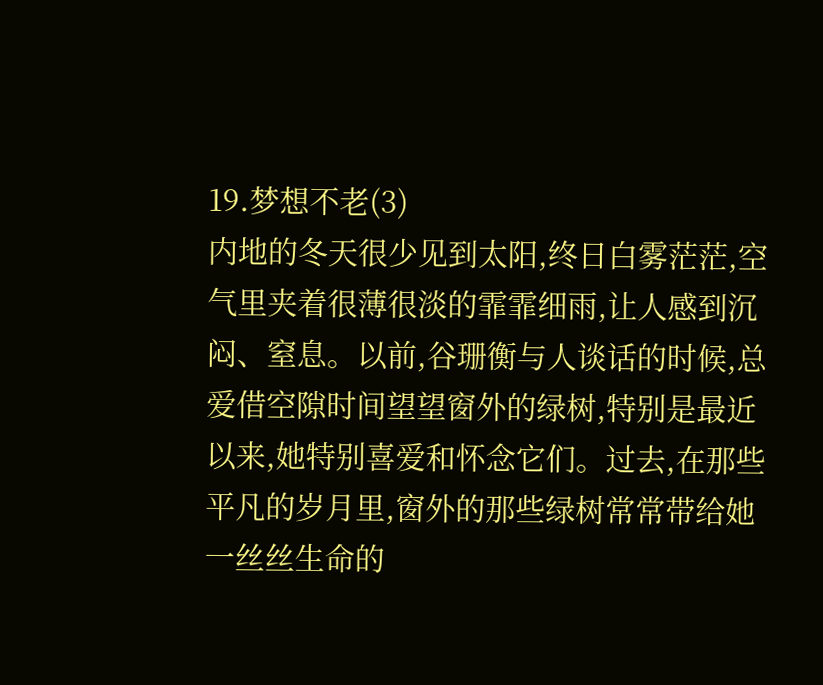19.梦想不老(3)
内地的冬天很少见到太阳,终日白雾茫茫,空气里夹着很薄很淡的霏霏细雨,让人感到沉闷、窒息。以前,谷珊衡与人谈话的时候,总爱借空隙时间望望窗外的绿树,特别是最近以来,她特别喜爱和怀念它们。过去,在那些平凡的岁月里,窗外的那些绿树常常带给她一丝丝生命的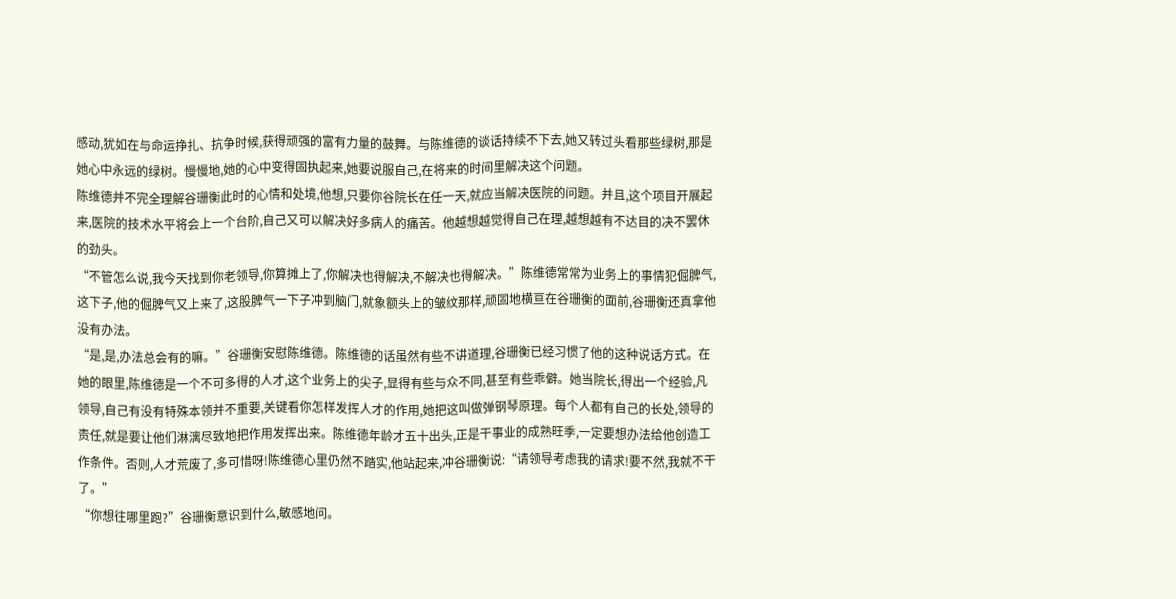感动,犹如在与命运挣扎、抗争时候,获得顽强的富有力量的鼓舞。与陈维德的谈话持续不下去,她又转过头看那些绿树,那是她心中永远的绿树。慢慢地,她的心中变得固执起来,她要说服自己,在将来的时间里解决这个问题。
陈维德并不完全理解谷珊衡此时的心情和处境,他想,只要你谷院长在任一天,就应当解决医院的问题。并且,这个项目开展起来,医院的技术水平将会上一个台阶,自己又可以解决好多病人的痛苦。他越想越觉得自己在理,越想越有不达目的决不罢休的劲头。
“不管怎么说,我今天找到你老领导,你算摊上了,你解决也得解决,不解决也得解决。”陈维德常常为业务上的事情犯倔脾气,这下子,他的倔脾气又上来了,这股脾气一下子冲到脑门,就象额头上的皱纹那样,顽固地横亘在谷珊衡的面前,谷珊衡还真拿他没有办法。
“是,是,办法总会有的嘛。”谷珊衡安慰陈维德。陈维德的话虽然有些不讲道理,谷珊衡已经习惯了他的这种说话方式。在她的眼里,陈维德是一个不可多得的人才,这个业务上的尖子,显得有些与众不同,甚至有些乖僻。她当院长,得出一个经验,凡领导,自己有没有特殊本领并不重要,关键看你怎样发挥人才的作用,她把这叫做弹钢琴原理。每个人都有自己的长处,领导的责任,就是要让他们淋漓尽致地把作用发挥出来。陈维德年龄才五十出头,正是干事业的成熟旺季,一定要想办法给他创造工作条件。否则,人才荒废了,多可惜呀!陈维德心里仍然不踏实,他站起来,冲谷珊衡说:“请领导考虑我的请求!要不然,我就不干了。”
“你想往哪里跑?”谷珊衡意识到什么,敏感地问。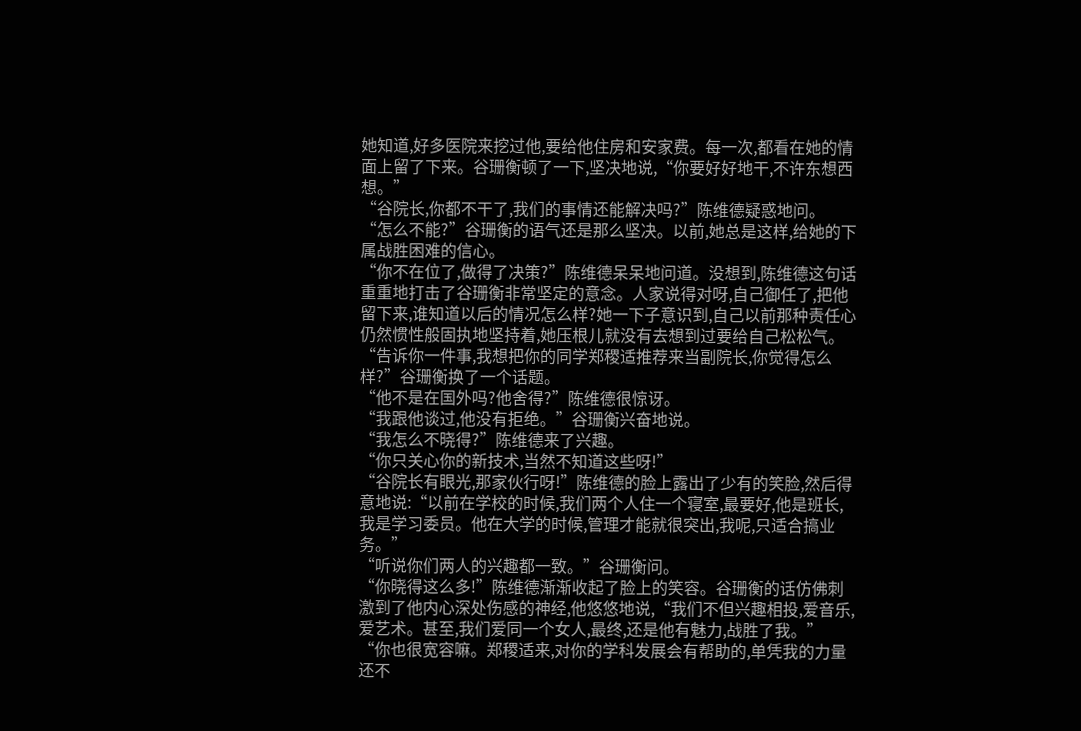她知道,好多医院来挖过他,要给他住房和安家费。每一次,都看在她的情面上留了下来。谷珊衡顿了一下,坚决地说,“你要好好地干,不许东想西想。”
“谷院长,你都不干了,我们的事情还能解决吗?”陈维德疑惑地问。
“怎么不能?”谷珊衡的语气还是那么坚决。以前,她总是这样,给她的下属战胜困难的信心。
“你不在位了,做得了决策?”陈维德呆呆地问道。没想到,陈维德这句话重重地打击了谷珊衡非常坚定的意念。人家说得对呀,自己御任了,把他留下来,谁知道以后的情况怎么样?她一下子意识到,自己以前那种责任心仍然惯性般固执地坚持着,她压根儿就没有去想到过要给自己松松气。
“告诉你一件事,我想把你的同学郑稷适推荐来当副院长,你觉得怎么样?”谷珊衡换了一个话题。
“他不是在国外吗?他舍得?”陈维德很惊讶。
“我跟他谈过,他没有拒绝。”谷珊衡兴奋地说。
“我怎么不晓得?”陈维德来了兴趣。
“你只关心你的新技术,当然不知道这些呀!”
“谷院长有眼光,那家伙行呀!”陈维德的脸上露出了少有的笑脸,然后得意地说:“以前在学校的时候,我们两个人住一个寝室,最要好,他是班长,我是学习委员。他在大学的时候,管理才能就很突出,我呢,只适合搞业务。”
“听说你们两人的兴趣都一致。”谷珊衡问。
“你晓得这么多!”陈维德渐渐收起了脸上的笑容。谷珊衡的话仿佛刺激到了他内心深处伤感的神经,他悠悠地说,“我们不但兴趣相投,爱音乐,爱艺术。甚至,我们爱同一个女人,最终,还是他有魅力,战胜了我。”
“你也很宽容嘛。郑稷适来,对你的学科发展会有帮助的,单凭我的力量还不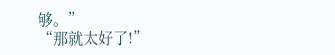够。”
“那就太好了!”